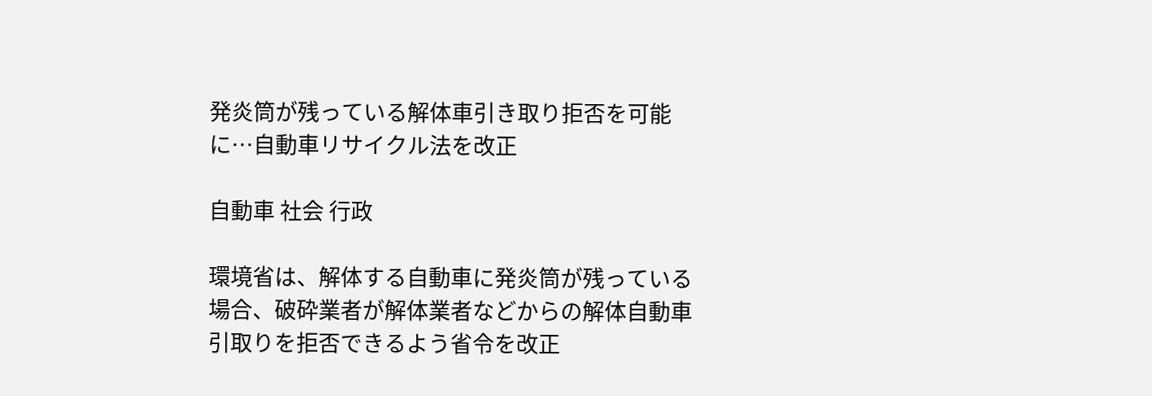発炎筒が残っている解体車引き取り拒否を可能に…自動車リサイクル法を改正

自動車 社会 行政

環境省は、解体する自動車に発炎筒が残っている場合、破砕業者が解体業者などからの解体自動車引取りを拒否できるよう省令を改正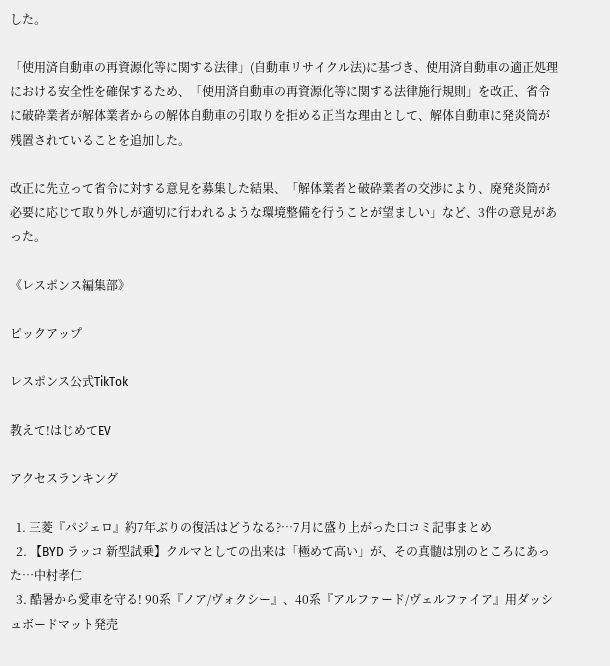した。

「使用済自動車の再資源化等に関する法律」(自動車リサイクル法)に基づき、使用済自動車の適正処理における安全性を確保するため、「使用済自動車の再資源化等に関する法律施行規則」を改正、省令に破砕業者が解体業者からの解体自動車の引取りを拒める正当な理由として、解体自動車に発炎筒が残置されていることを追加した。

改正に先立って省令に対する意見を募集した結果、「解体業者と破砕業者の交渉により、廃発炎筒が必要に応じて取り外しが適切に行われるような環境整備を行うことが望ましい」など、3件の意見があった。

《レスポンス編集部》

ピックアップ

レスポンス公式TikTok

教えて!はじめてEV

アクセスランキング

  1. 三菱『パジェロ』約7年ぶりの復活はどうなる?…7月に盛り上がった口コミ記事まとめ
  2. 【BYD ラッコ 新型試乗】クルマとしての出来は「極めて高い」が、その真髄は別のところにあった…中村孝仁
  3. 酷暑から愛車を守る! 90系『ノア/ヴォクシー』、40系『アルファード/ヴェルファイア』用ダッシュボードマット発売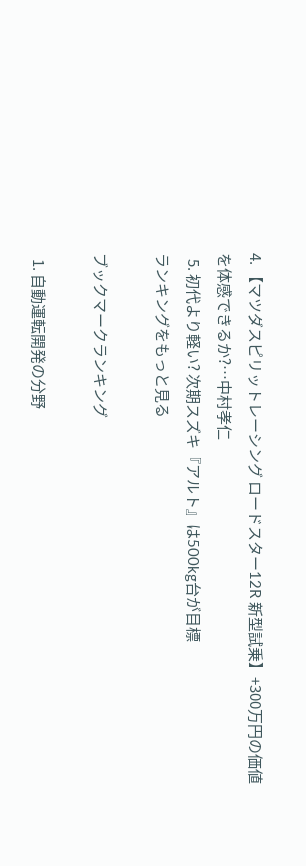4. 【マツダスピリットレーシング ロードスター12R 新型試乗】+300万円の価値を体感できるか?…中村孝仁
  5. 初代より軽い? 次期スズキ『アルト』は500kg台が目標
ランキングをもっと見る

ブックマークランキング

  1. 自動運転開発の分野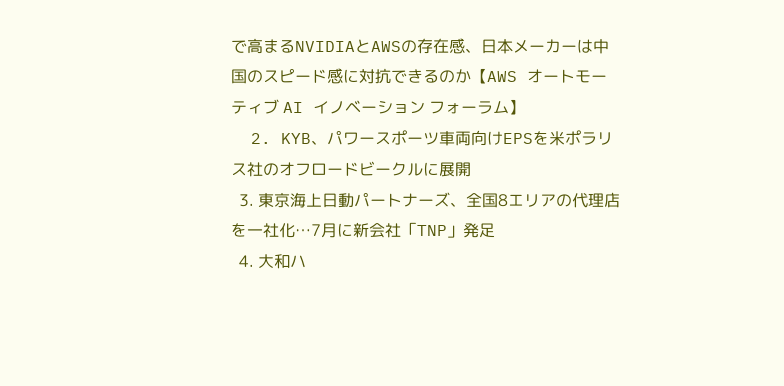で高まるNVIDIAとAWSの存在感、日本メーカーは中国のスピード感に対抗できるのか【AWS オートモーティブ AI イノベーション フォーラム】
  2. KYB、パワースポーツ車両向けEPSを米ポラリス社のオフロードビークルに展開
  3. 東京海上日動パートナーズ、全国8エリアの代理店を一社化…7月に新会社「TNP」発足
  4. 大和ハ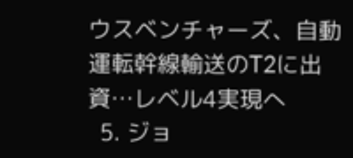ウスベンチャーズ、自動運転幹線輸送のT2に出資…レベル4実現へ
  5. ジョ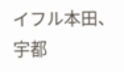イフル本田、宇都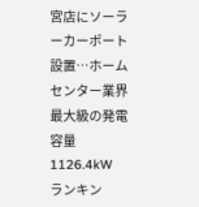宮店にソーラーカーポート設置…ホームセンター業界最大級の発電容量1126.4kW
ランキン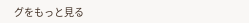グをもっと見る